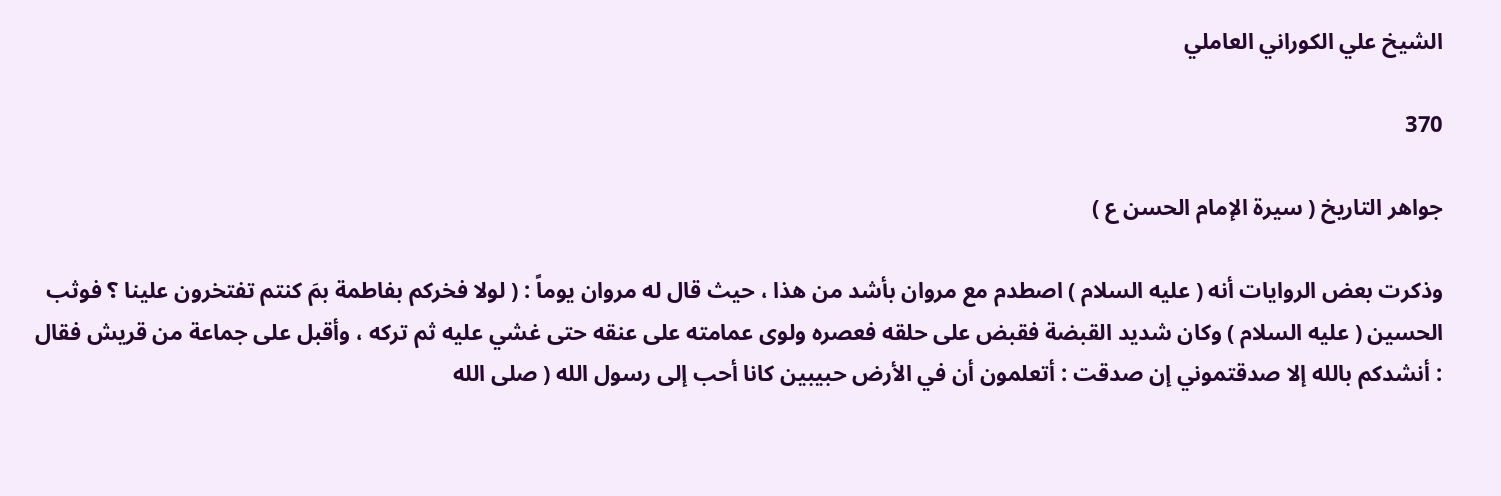الشيخ علي الكوراني العاملي

370

جواهر التاريخ ( سيرة الإمام الحسن ع )

وذكرت بعض الروايات أنه ( عليه السلام ) اصطدم مع مروان بأشد من هذا ، حيث قال له مروان يوماً : ( لولا فخركم بفاطمة بمَ كنتم تفتخرون علينا ؟ فوثب الحسين ( عليه السلام ) وكان شديد القبضة فقبض على حلقه فعصره ولوى عمامته على عنقه حتى غشي عليه ثم تركه ، وأقبل على جماعة من قريش فقال : أنشدكم بالله إلا صدقتموني إن صدقت : أتعلمون أن في الأرض حبيبين كانا أحب إلى رسول الله ( صلى الله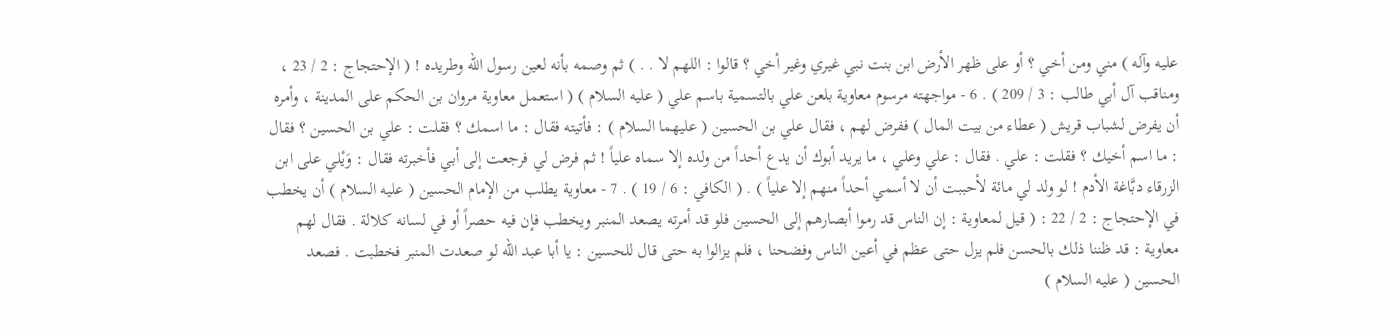عليه وآله ) مني ومن أخي ؟ أو على ظهر الأرض ابن بنت نبي غيري وغير أخي ؟ قالوا : اللهم لا . . ) ثم وصمه بأنه لعين رسول الله وطريده ! ( الإحتجاج : 2 / 23 ، ومناقب آل أبي طالب : 3 / 209 ) . 6 - مواجهته مرسوم معاوية بلعن علي بالتسمية باسم علي ( عليه السلام ) ( استعمل معاوية مروان بن الحكم على المدينة ، وأمره أن يفرض لشباب قريش ( عطاء من بيت المال ) ففرض لهم ، فقال علي بن الحسين ( عليهما السلام ) : فأتيته فقال : ما اسمك ؟ فقلت : علي بن الحسين ؟ فقال : ما اسم أخيك ؟ فقلت : علي . فقال : علي وعلي ، ما يريد أبوك أن يدع أحداً من ولده إلا سماه علياً ! ثم فرض لي فرجعت إلى أبي فأخبرته فقال : وَيْلي على ابن الزرقاء دبَّاغة الأدم ! لو ولد لي مائة لأحببت أن لا أسمي أحداً منهم إلا علياً ) . ( الكافي : 6 / 19 ) . 7 - معاوية يطلب من الإمام الحسين ( عليه السلام ) أن يخطب في الإحتجاج : 2 / 22 : ( قيل لمعاوية : إن الناس قد رموا أبصارهم إلى الحسين فلو قد أمرته يصعد المنبر ويخطب فإن فيه حصراً أو في لسانه كلالة . فقال لهم معاوية : قد ظننا ذلك بالحسن فلم يزل حتى عظم في أعين الناس وفضحنا ، فلم يزالوا به حتى قال للحسين : يا أبا عبد الله لو صعدت المنبر فخطبت . فصعد الحسين ( عليه السلام )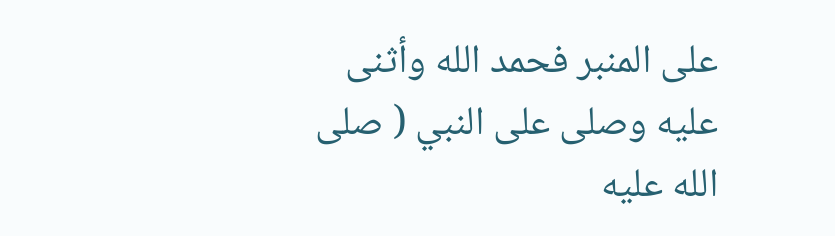على المنبر فحمد الله وأثنى عليه وصلى على النبي ( صلى الله عليه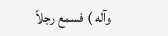وآله ) فسمع رجلاً